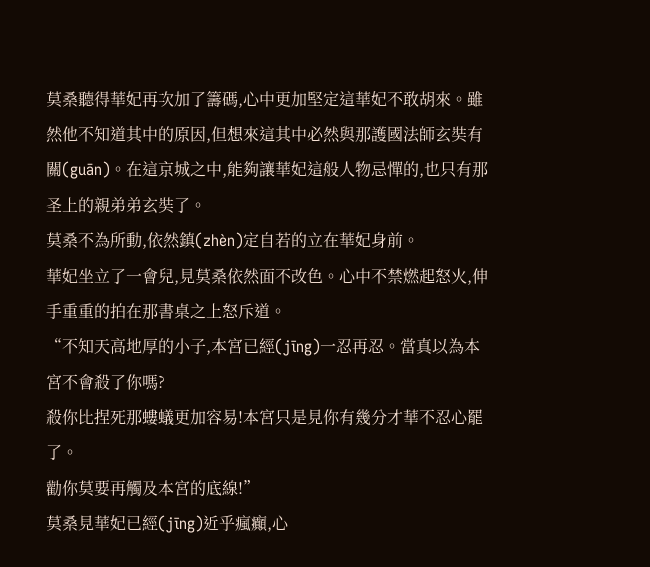莫桑聽得華妃再次加了籌碼,心中更加堅定這華妃不敢胡來。雖然他不知道其中的原因,但想來這其中必然與那護國法師玄奘有關(guān)。在這京城之中,能夠讓華妃這般人物忌憚的,也只有那圣上的親弟弟玄奘了。
莫桑不為所動,依然鎮(zhèn)定自若的立在華妃身前。
華妃坐立了一會兒,見莫桑依然面不改色。心中不禁燃起怒火,伸手重重的拍在那書桌之上怒斥道。
“不知天高地厚的小子,本宮已經(jīng)一忍再忍。當真以為本宮不會殺了你嗎?
殺你比捏死那螻蟻更加容易!本宮只是見你有幾分才華不忍心罷了。
勸你莫要再觸及本宮的底線!”
莫桑見華妃已經(jīng)近乎瘋癲,心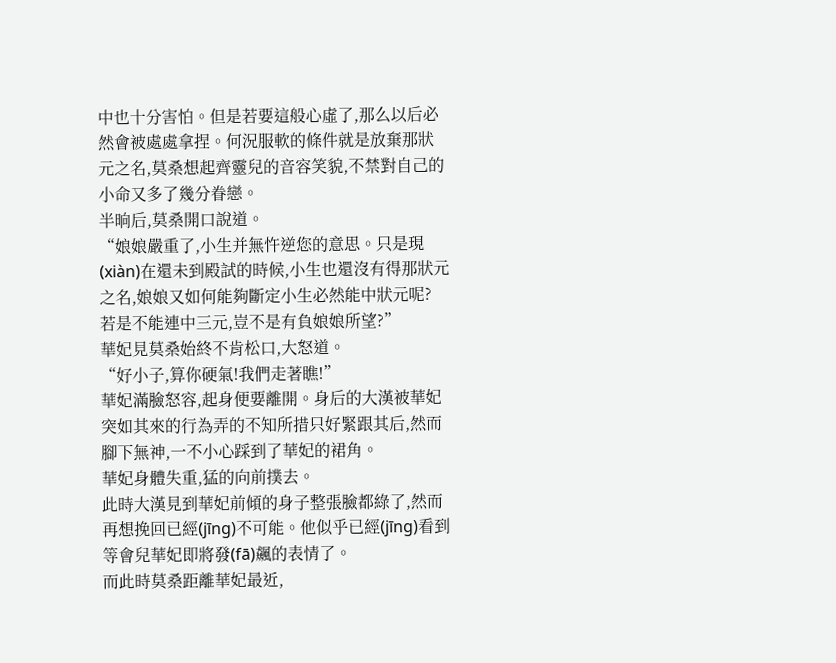中也十分害怕。但是若要這般心虛了,那么以后必然會被處處拿捏。何況服軟的條件就是放棄那狀元之名,莫桑想起齊靈兒的音容笑貌,不禁對自己的小命又多了幾分眷戀。
半晌后,莫桑開口說道。
“娘娘嚴重了,小生并無忤逆您的意思。只是現(xiàn)在還未到殿試的時候,小生也還沒有得那狀元之名,娘娘又如何能夠斷定小生必然能中狀元呢?
若是不能連中三元,豈不是有負娘娘所望?”
華妃見莫桑始終不肯松口,大怒道。
“好小子,算你硬氣!我們走著瞧!”
華妃滿臉怒容,起身便要離開。身后的大漢被華妃突如其來的行為弄的不知所措只好緊跟其后,然而腳下無神,一不小心踩到了華妃的裙角。
華妃身體失重,猛的向前撲去。
此時大漢見到華妃前傾的身子整張臉都綠了,然而再想挽回已經(jīng)不可能。他似乎已經(jīng)看到等會兒華妃即將發(fā)飆的表情了。
而此時莫桑距離華妃最近,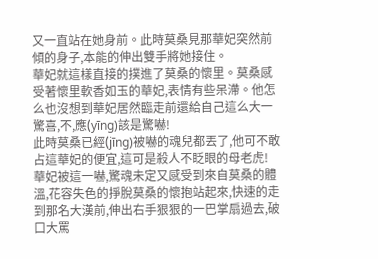又一直站在她身前。此時莫桑見那華妃突然前傾的身子,本能的伸出雙手將她接住。
華妃就這樣直接的撲進了莫桑的懷里。莫桑感受著懷里軟香如玉的華妃,表情有些呆滯。他怎么也沒想到華妃居然臨走前還給自己這么大一驚喜,不,應(yīng)該是驚嚇!
此時莫桑已經(jīng)被嚇的魂兒都丟了,他可不敢占這華妃的便宜,這可是殺人不眨眼的母老虎!
華妃被這一嚇,驚魂未定又感受到來自莫桑的體溫,花容失色的掙脫莫桑的懷抱站起來,快速的走到那名大漢前,伸出右手狠狠的一巴掌扇過去,破口大罵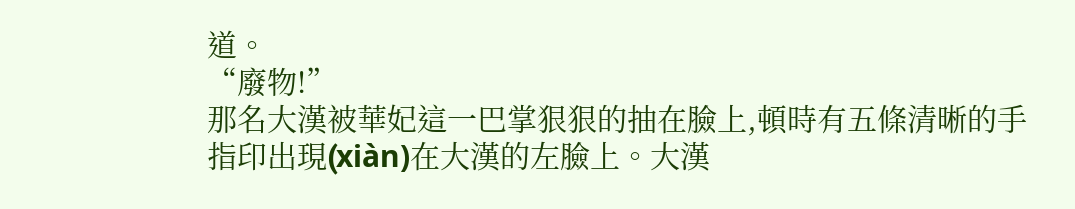道。
“廢物!”
那名大漢被華妃這一巴掌狠狠的抽在臉上,頓時有五條清晰的手指印出現(xiàn)在大漢的左臉上。大漢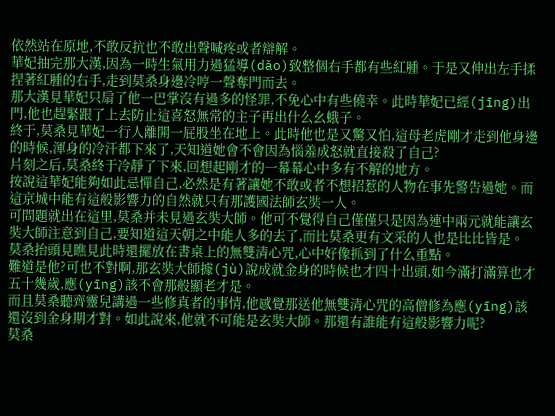依然站在原地,不敢反抗也不敢出聲喊疼或者辯解。
華妃抽完那大漢,因為一時生氣用力過猛導(dǎo)致整個右手都有些紅腫。于是又伸出左手揉捏著紅腫的右手,走到莫桑身邊冷哼一聲奪門而去。
那大漢見華妃只扇了他一巴掌沒有過多的怪罪,不免心中有些僥幸。此時華妃已經(jīng)出門,他也趕緊跟了上去防止這喜怒無常的主子再出什么幺蛾子。
終于,莫桑見華妃一行人離開一屁股坐在地上。此時他也是又驚又怕,這母老虎剛才走到他身邊的時候,渾身的冷汗都下來了,天知道她會不會因為惱羞成怒就直接殺了自己?
片刻之后,莫桑終于冷靜了下來,回想起剛才的一幕幕心中多有不解的地方。
按說這華妃能夠如此忌憚自己,必然是有著讓她不敢或者不想招惹的人物在事先警告過她。而這京城中能有這般影響力的自然就只有那護國法師玄奘一人。
可問題就出在這里,莫桑并未見過玄奘大師。他可不覺得自己僅僅只是因為連中兩元就能讓玄奘大師注意到自己,要知道這天朝之中能人多的去了,而比莫桑更有文采的人也是比比皆是。
莫桑抬頭見瞧見此時還擺放在書桌上的無雙清心咒,心中好像抓到了什么重點。
難道是他?可也不對啊,那玄奘大師據(jù)說成就金身的時候也才四十出頭,如今滿打滿算也才五十幾歲,應(yīng)該不會那般顯老才是。
而且莫桑聽齊靈兒講過一些修真者的事情,他感覺那送他無雙清心咒的高僧修為應(yīng)該還沒到金身期才對。如此說來,他就不可能是玄奘大師。那還有誰能有這般影響力呢?
莫桑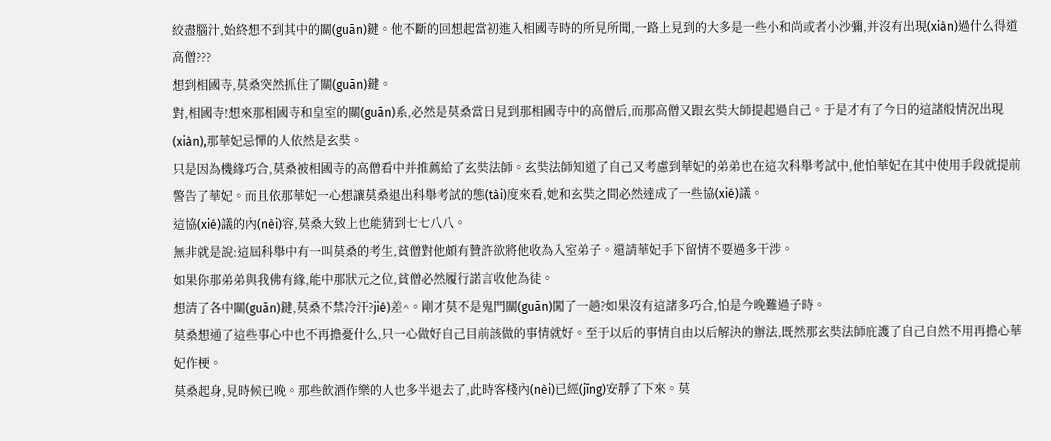絞盡腦汁,始終想不到其中的關(guān)鍵。他不斷的回想起當初進入相國寺時的所見所聞,一路上見到的大多是一些小和尚或者小沙彌,并沒有出現(xiàn)過什么得道高僧???
想到相國寺,莫桑突然抓住了關(guān)鍵。
對,相國寺!想來那相國寺和皇室的關(guān)系,必然是莫桑當日見到那相國寺中的高僧后,而那高僧又跟玄奘大師提起過自己。于是才有了今日的這諸般情況出現(xiàn),那華妃忌憚的人依然是玄奘。
只是因為機緣巧合,莫桑被相國寺的高僧看中并推薦給了玄奘法師。玄奘法師知道了自己又考慮到華妃的弟弟也在這次科舉考試中,他怕華妃在其中使用手段就提前警告了華妃。而且依那華妃一心想讓莫桑退出科舉考試的態(tài)度來看,她和玄奘之間必然達成了一些協(xié)議。
這協(xié)議的內(nèi)容,莫桑大致上也能猜到七七八八。
無非就是說:這屆科舉中有一叫莫桑的考生,貧僧對他頗有贊許欲將他收為入室弟子。還請華妃手下留情不要過多干涉。
如果你那弟弟與我佛有緣,能中那狀元之位,貧僧必然履行諾言收他為徒。
想清了各中關(guān)鍵,莫桑不禁冷汗?jié)差^。剛才莫不是鬼門關(guān)闖了一趟?如果沒有這諸多巧合,怕是今晚難過子時。
莫桑想通了這些事心中也不再擔憂什么,只一心做好自己目前該做的事情就好。至于以后的事情自由以后解決的辦法,既然那玄奘法師庇護了自己自然不用再擔心華妃作梗。
莫桑起身,見時候已晚。那些飲酒作樂的人也多半退去了,此時客棧內(nèi)已經(jīng)安靜了下來。莫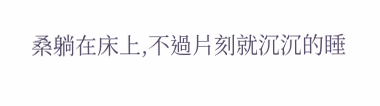桑躺在床上,不過片刻就沉沉的睡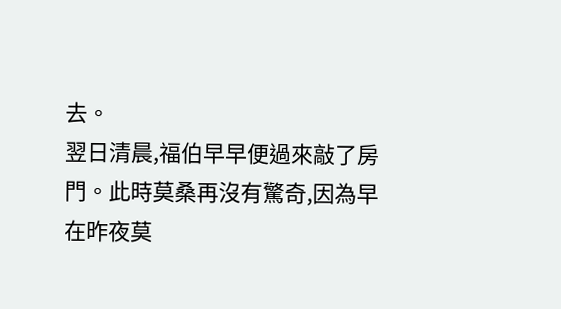去。
翌日清晨,福伯早早便過來敲了房門。此時莫桑再沒有驚奇,因為早在昨夜莫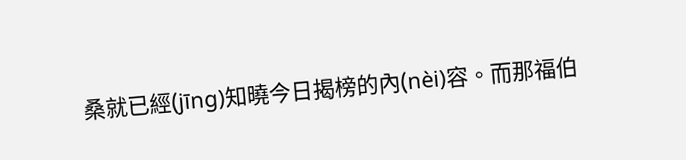桑就已經(jīng)知曉今日揭榜的內(nèi)容。而那福伯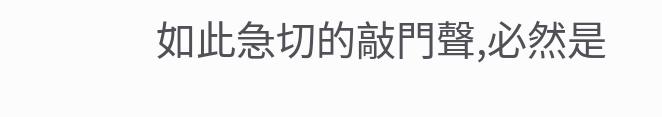如此急切的敲門聲,必然是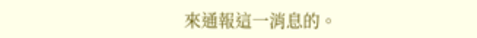來通報這一消息的。